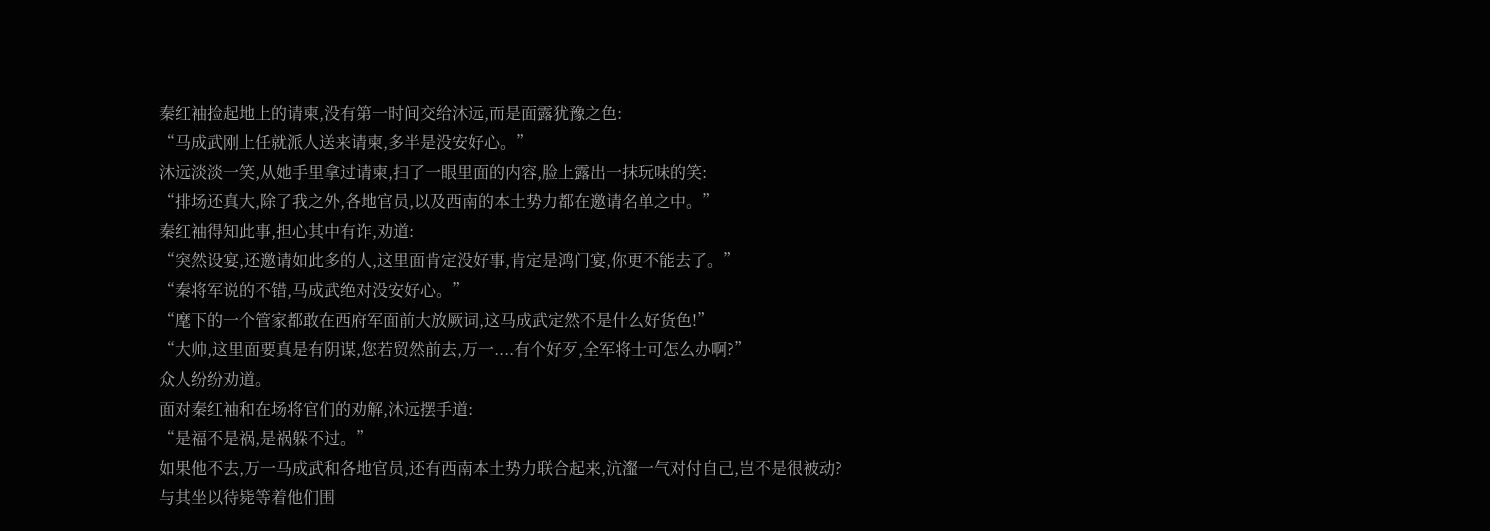秦红袖捡起地上的请柬,没有第一时间交给沐远,而是面露犹豫之色:
“马成武刚上任就派人送来请柬,多半是没安好心。”
沐远淡淡一笑,从她手里拿过请柬,扫了一眼里面的内容,脸上露出一抹玩味的笑:
“排场还真大,除了我之外,各地官员,以及西南的本土势力都在邀请名单之中。”
秦红袖得知此事,担心其中有诈,劝道:
“突然设宴,还邀请如此多的人,这里面肯定没好事,肯定是鸿门宴,你更不能去了。”
“秦将军说的不错,马成武绝对没安好心。”
“麾下的一个管家都敢在西府军面前大放厥词,这马成武定然不是什么好货色!”
“大帅,这里面要真是有阴谋,您若贸然前去,万一....有个好歹,全军将士可怎么办啊?”
众人纷纷劝道。
面对秦红袖和在场将官们的劝解,沐远摆手道:
“是福不是祸,是祸躲不过。”
如果他不去,万一马成武和各地官员,还有西南本土势力联合起来,沆瀣一气对付自己,岂不是很被动?
与其坐以待毙等着他们围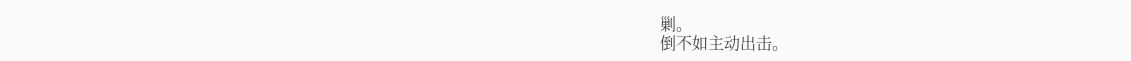剿。
倒不如主动出击。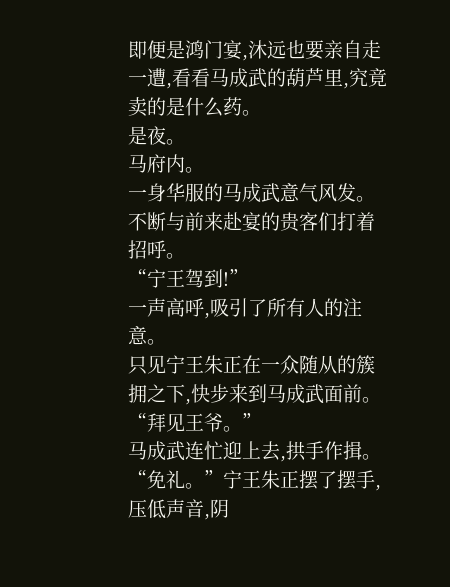即便是鸿门宴,沐远也要亲自走一遭,看看马成武的葫芦里,究竟卖的是什么药。
是夜。
马府内。
一身华服的马成武意气风发。
不断与前来赴宴的贵客们打着招呼。
“宁王驾到!”
一声高呼,吸引了所有人的注意。
只见宁王朱正在一众随从的簇拥之下,快步来到马成武面前。
“拜见王爷。”
马成武连忙迎上去,拱手作揖。
“免礼。”宁王朱正摆了摆手,压低声音,阴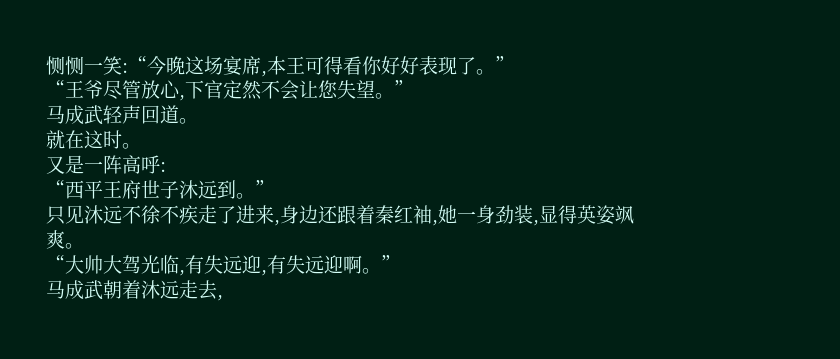恻恻一笑:“今晚这场宴席,本王可得看你好好表现了。”
“王爷尽管放心,下官定然不会让您失望。”
马成武轻声回道。
就在这时。
又是一阵高呼:
“西平王府世子沐远到。”
只见沐远不徐不疾走了进来,身边还跟着秦红袖,她一身劲装,显得英姿飒爽。
“大帅大驾光临,有失远迎,有失远迎啊。”
马成武朝着沐远走去,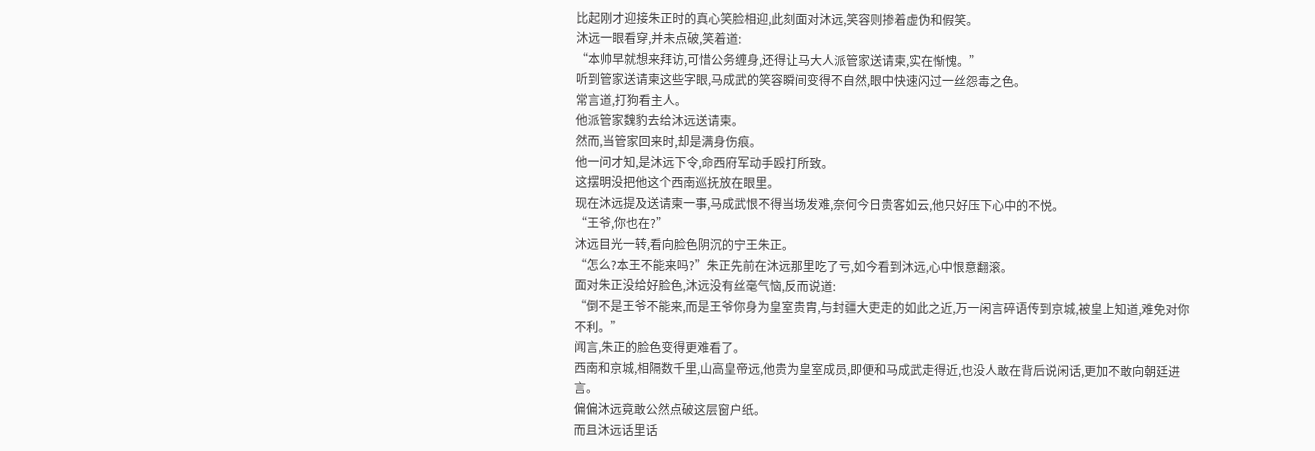比起刚才迎接朱正时的真心笑脸相迎,此刻面对沐远,笑容则掺着虚伪和假笑。
沐远一眼看穿,并未点破,笑着道:
“本帅早就想来拜访,可惜公务缠身,还得让马大人派管家送请柬,实在惭愧。”
听到管家送请柬这些字眼,马成武的笑容瞬间变得不自然,眼中快速闪过一丝怨毒之色。
常言道,打狗看主人。
他派管家魏豹去给沐远送请柬。
然而,当管家回来时,却是满身伤痕。
他一问才知,是沐远下令,命西府军动手殴打所致。
这摆明没把他这个西南巡抚放在眼里。
现在沐远提及送请柬一事,马成武恨不得当场发难,奈何今日贵客如云,他只好压下心中的不悦。
“王爷,你也在?”
沐远目光一转,看向脸色阴沉的宁王朱正。
“怎么?本王不能来吗?”朱正先前在沐远那里吃了亏,如今看到沐远,心中恨意翻滚。
面对朱正没给好脸色,沐远没有丝毫气恼,反而说道:
“倒不是王爷不能来,而是王爷你身为皇室贵胄,与封疆大吏走的如此之近,万一闲言碎语传到京城,被皇上知道,难免对你不利。”
闻言,朱正的脸色变得更难看了。
西南和京城,相隔数千里,山高皇帝远,他贵为皇室成员,即便和马成武走得近,也没人敢在背后说闲话,更加不敢向朝廷进言。
偏偏沐远竟敢公然点破这层窗户纸。
而且沐远话里话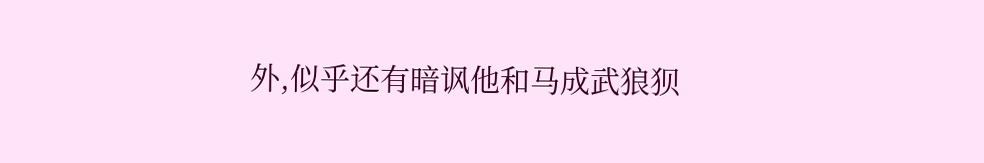外,似乎还有暗讽他和马成武狼狈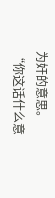为奸的意思。
“你这话什么意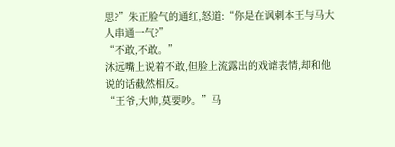思?”朱正脸气的通红,怒道:“你是在讽刺本王与马大人串通一气?”
“不敢,不敢。”
沐远嘴上说着不敢,但脸上流露出的戏谑表情,却和他说的话截然相反。
“王爷,大帅,莫要吵。”马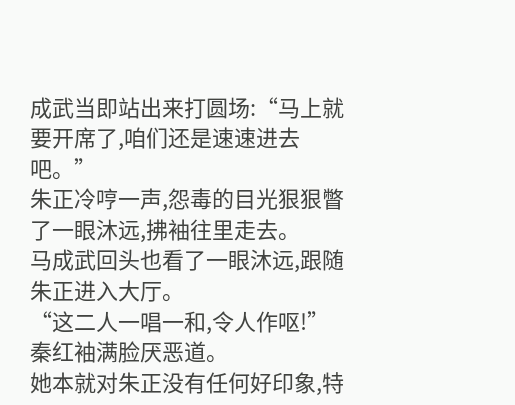成武当即站出来打圆场:“马上就要开席了,咱们还是速速进去吧。”
朱正冷哼一声,怨毒的目光狠狠瞥了一眼沐远,拂袖往里走去。
马成武回头也看了一眼沐远,跟随朱正进入大厅。
“这二人一唱一和,令人作呕!”
秦红袖满脸厌恶道。
她本就对朱正没有任何好印象,特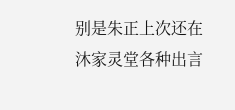别是朱正上次还在沐家灵堂各种出言